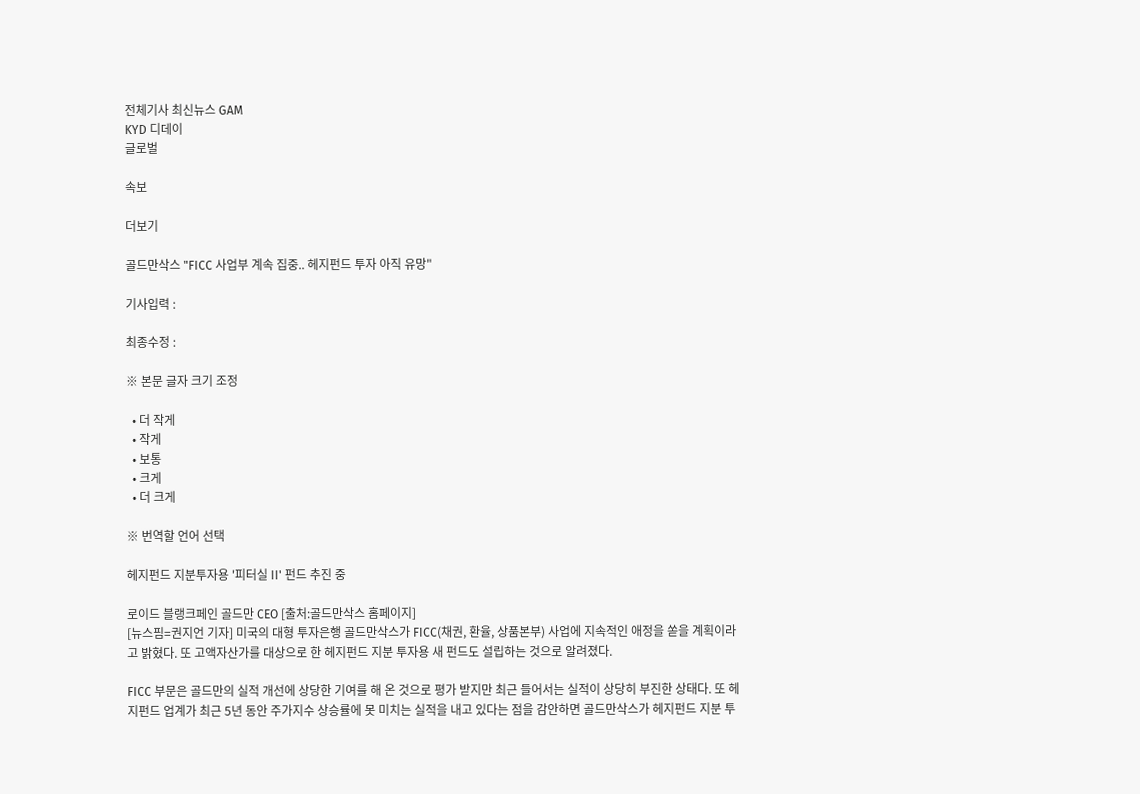전체기사 최신뉴스 GAM
KYD 디데이
글로벌

속보

더보기

골드만삭스 "FICC 사업부 계속 집중.. 헤지펀드 투자 아직 유망"

기사입력 :

최종수정 :

※ 본문 글자 크기 조정

  • 더 작게
  • 작게
  • 보통
  • 크게
  • 더 크게

※ 번역할 언어 선택

헤지펀드 지분투자용 '피터실 II' 펀드 추진 중

로이드 블랭크페인 골드만 CEO [출처:골드만삭스 홈페이지]
[뉴스핌=권지언 기자] 미국의 대형 투자은행 골드만삭스가 FICC(채권, 환율, 상품본부) 사업에 지속적인 애정을 쏟을 계획이라고 밝혔다. 또 고액자산가를 대상으로 한 헤지펀드 지분 투자용 새 펀드도 설립하는 것으로 알려졌다.

FICC 부문은 골드만의 실적 개선에 상당한 기여를 해 온 것으로 평가 받지만 최근 들어서는 실적이 상당히 부진한 상태다. 또 헤지펀드 업계가 최근 5년 동안 주가지수 상승률에 못 미치는 실적을 내고 있다는 점을 감안하면 골드만삭스가 헤지펀드 지분 투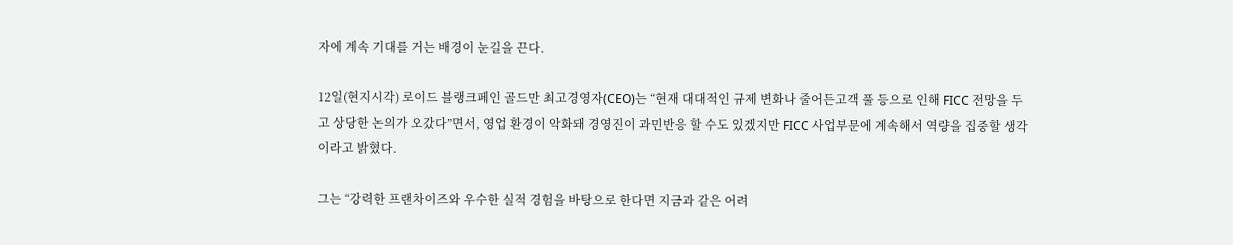자에 계속 기대를 거는 배경이 눈길을 끈다.

12일(현지시각) 로이드 블랭크페인 골드만 최고경영자(CEO)는 “현재 대대적인 규제 변화나 줄어든고객 풀 등으로 인해 FICC 전망을 두고 상당한 논의가 오갔다”면서, 영업 환경이 악화돼 경영진이 과민반응 할 수도 있겠지만 FICC 사업부문에 계속해서 역량을 집중할 생각이라고 밝혔다.

그는 “강력한 프랜차이즈와 우수한 실적 경험을 바탕으로 한다면 지금과 같은 어려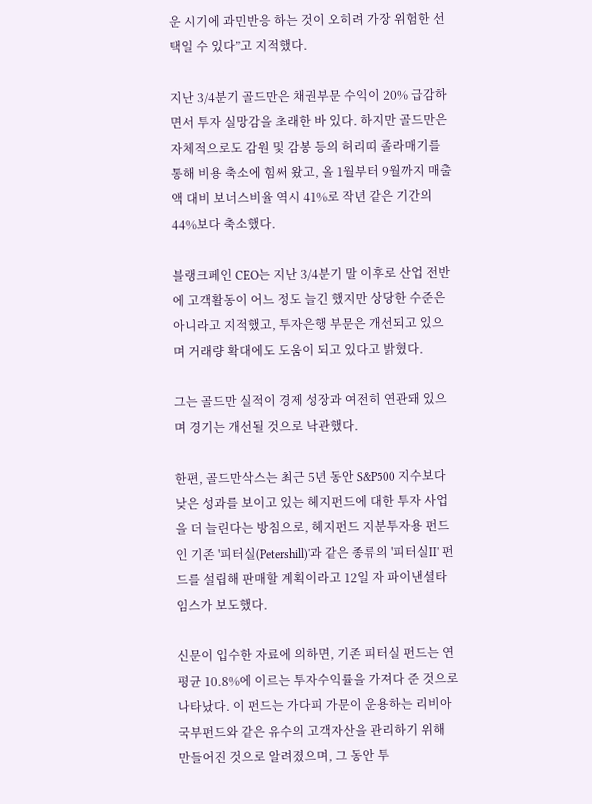운 시기에 과민반응 하는 것이 오히려 가장 위험한 선택일 수 있다”고 지적했다.

지난 3/4분기 골드만은 채권부문 수익이 20% 급감하면서 투자 실망감을 초래한 바 있다. 하지만 골드만은 자체적으로도 감원 및 감봉 등의 허리띠 졸라매기를 통해 비용 축소에 힘써 왔고, 올 1월부터 9월까지 매출액 대비 보너스비율 역시 41%로 작년 같은 기간의 44%보다 축소했다.

블랭크페인 CEO는 지난 3/4분기 말 이후로 산업 전반에 고객활동이 어느 정도 늘긴 했지만 상당한 수준은 아니라고 지적했고, 투자은행 부문은 개선되고 있으며 거래량 확대에도 도움이 되고 있다고 밝혔다.

그는 골드만 실적이 경제 성장과 여전히 연관돼 있으며 경기는 개선될 것으로 낙관했다.

한편, 골드만삭스는 최근 5년 동안 S&P500 지수보다 낮은 성과를 보이고 있는 헤지펀드에 대한 투자 사업을 더 늘린다는 방침으로, 헤지펀드 지분투자용 펀드인 기존 '피터실(Petershill)'과 같은 종류의 '피터실II' 펀드를 설립해 판매할 계획이라고 12일 자 파이낸셜타임스가 보도했다.

신문이 입수한 자료에 의하면, 기존 피터실 펀드는 연평균 10.8%에 이르는 투자수익률을 가져다 준 것으로 나타났다. 이 펀드는 가다피 가문이 운용하는 리비아국부펀드와 같은 유수의 고객자산을 관리하기 위해 만들어진 것으로 알려졌으며, 그 동안 투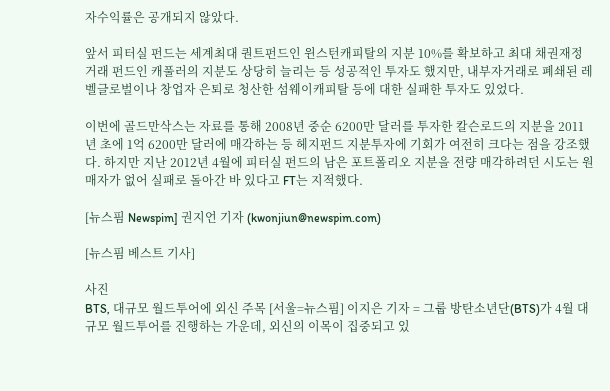자수익률은 공개되지 않았다.

앞서 피터실 펀드는 세계최대 퀀트펀드인 윈스턴캐피탈의 지분 10%를 확보하고 최대 채권재정거래 펀드인 캐풀러의 지분도 상당히 늘리는 등 성공적인 투자도 했지만, 내부자거래로 폐쇄된 레벨글로벌이나 창업자 은퇴로 청산한 섬웨이캐피탈 등에 대한 실패한 투자도 있었다.

이번에 골드만삭스는 자료를 통해 2008년 중순 6200만 달러를 투자한 칼슨로드의 지분을 2011년 초에 1억 6200만 달러에 매각하는 등 헤지펀드 지분투자에 기회가 여전히 크다는 점을 강조했다. 하지만 지난 2012년 4월에 피터실 펀드의 남은 포트폴리오 지분을 전량 매각하려던 시도는 원매자가 없어 실패로 돌아간 바 있다고 FT는 지적했다.

[뉴스핌 Newspim] 권지언 기자 (kwonjiun@newspim.com)

[뉴스핌 베스트 기사]

사진
BTS, 대규모 월드투어에 외신 주목 [서울=뉴스핌] 이지은 기자 = 그룹 방탄소년단(BTS)가 4월 대규모 월드투어를 진행하는 가운데, 외신의 이목이 집중되고 있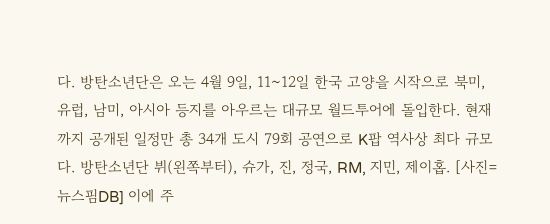다. 방탄소년단은 오는 4월 9일, 11~12일 한국 고양을 시작으로 북미, 유럽, 남미, 아시아 등지를 아우르는 대규모 월드투어에 돌입한다. 현재까지 공개된 일정만 총 34개 도시 79회 공연으로 K팝 역사상 최다 규모다. 방탄소년단 뷔(왼쪽부터), 슈가, 진, 정국, RM, 지민, 제이홉. [사진=뉴스핌DB] 이에 주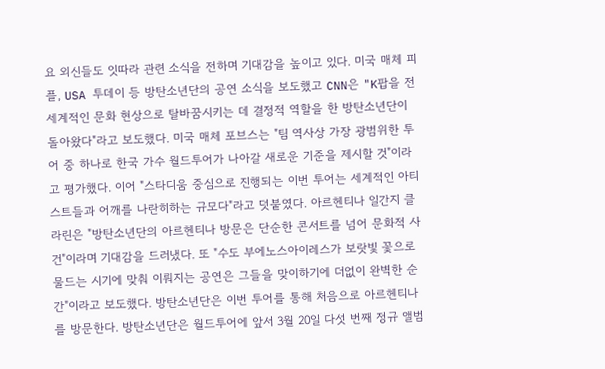요 외신들도 잇따라 관련 소식을 전하며 기대감을 높이고 있다. 미국 매체 피플, USA 투데이 등 방탄소년단의 공연 소식을 보도했고 CNN은 "K팝을 전 세계적인 문화 현상으로 탈바꿈시키는 데 결정적 역할을 한 방탄소년단이 돌아왔다"라고 보도했다. 미국 매체 포브스는 "팀 역사상 가장 광범위한 투어 중 하나로 한국 가수 월드투어가 나아갈 새로운 기준을 제시할 것"이라고 평가했다. 이어 "스타디움 중심으로 진행되는 이번 투어는 세계적인 아티스트들과 어깨를 나란히하는 규모다"라고 덧붙였다. 아르헨티나 일간지 클라린은 "방탄소년단의 아르헨티나 방문은 단순한 콘서트를 넘어 문화적 사건"이라며 기대감을 드러냈다. 또 "수도 부에노스아이레스가 보랏빛 꽃으로 물드는 시기에 맞춰 이뤄지는 공연은 그들을 맞이하기에 더없이 완벽한 순간"이라고 보도했다. 방탄소년단은 이번 투어를 통해 처음으로 아르헨티나를 방문한다. 방탄소년단은 월드투어에 앞서 3월 20일 다섯 번째 정규 앨범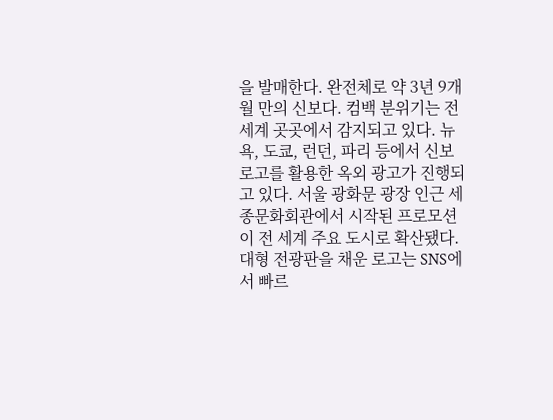을 발매한다. 완전체로 약 3년 9개월 만의 신보다. 컴백 분위기는 전 세계 곳곳에서 감지되고 있다. 뉴욕, 도쿄, 런던, 파리 등에서 신보 로고를 활용한 옥외 광고가 진행되고 있다. 서울 광화문 광장 인근 세종문화회관에서 시작된 프로모션이 전 세계 주요 도시로 확산됐다. 대형 전광판을 채운 로고는 SNS에서 빠르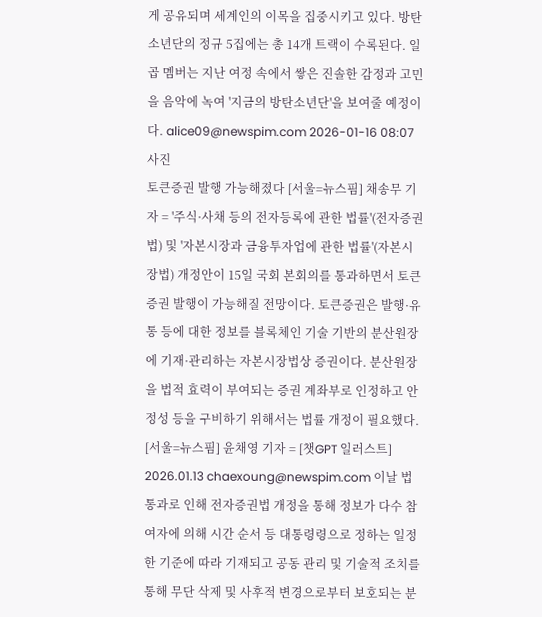게 공유되며 세계인의 이목을 집중시키고 있다. 방탄소년단의 정규 5집에는 총 14개 트랙이 수록된다. 일곱 멤버는 지난 여정 속에서 쌓은 진솔한 감정과 고민을 음악에 녹여 '지금의 방탄소년단'을 보여줄 예정이다. alice09@newspim.com 2026-01-16 08:07
사진
토큰증권 발행 가능해졌다 [서울=뉴스핌] 채송무 기자 = '주식·사채 등의 전자등록에 관한 법률'(전자증권법) 및 '자본시장과 금융투자업에 관한 법률'(자본시장법) 개정안이 15일 국회 본회의를 통과하면서 토큰증권 발행이 가능해질 전망이다. 토큰증권은 발행·유통 등에 대한 정보를 블록체인 기술 기반의 분산원장에 기재·관리하는 자본시장법상 증권이다. 분산원장을 법적 효력이 부여되는 증권 계좌부로 인정하고 안정성 등을 구비하기 위해서는 법률 개정이 필요했다. [서울=뉴스핌] 윤채영 기자 = [챗GPT 일러스트] 2026.01.13 chaexoung@newspim.com 이날 법 통과로 인해 전자증권법 개정을 통해 정보가 다수 참여자에 의해 시간 순서 등 대통령령으로 정하는 일정한 기준에 따라 기재되고 공동 관리 및 기술적 조치를 통해 무단 삭제 및 사후적 변경으로부터 보호되는 분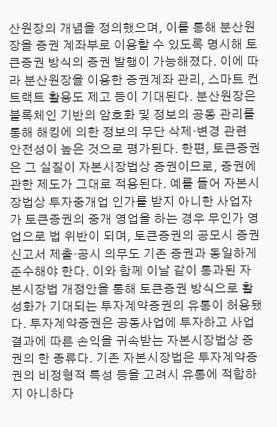산원장의 개념을 정의했으며, 이를 통해 분산원장을 증권 계좌부로 이용할 수 있도록 명시해 토큰증권 방식의 증권 발행이 가능해졌다. 이에 따라 분산원장을 이용한 증권계좌 관리, 스마트 컨트랙트 활용도 제고 등이 기대된다. 분산원장은 블록체인 기반의 암호화 및 정보의 공동 관리를 통해 해킹에 의한 정보의 무단 삭제·변경 관련  안전성이 높은 것으로 평가된다. 한편, 토큰증권은 그 실질이 자본시장법상 증권이므로, 증권에 관한 제도가 그대로 적용된다. 예를 들어 자본시장법상 투자중개업 인가를 받지 아니한 사업자가 토큰증권의 중개 영업을 하는 경우 무인가 영업으로 법 위반이 되며, 토큰증권의 공모시 증권신고서 제출·공시 의무도 기존 증권과 동일하게 준수해야 한다. 이와 함께 이날 같이 통과된 자본시장법 개정안을 통해 토큰증권 방식으로 활성화가 기대되는 투자계약증권의 유통이 허용됐다. 투자계약증권은 공동사업에 투자하고 사업 결과에 따른 손익을 귀속받는 자본시장법상 증권의 한 종류다. 기존 자본시장법은 투자계약증권의 비정형적 특성 등을 고려시 유통에 적합하지 아니하다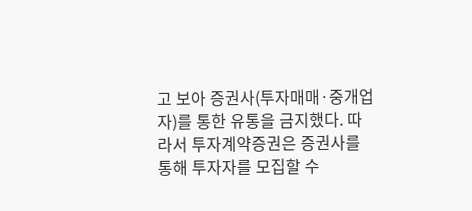고 보아 증권사(투자매매·중개업자)를 통한 유통을 금지했다. 따라서 투자계약증권은 증권사를 통해 투자자를 모집할 수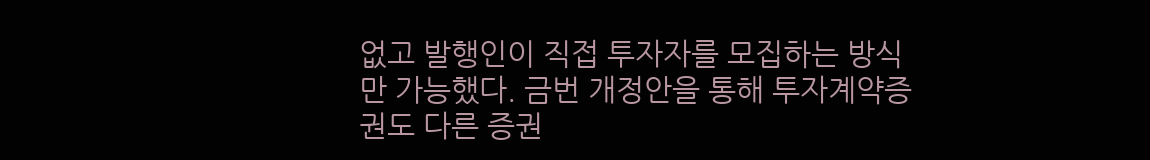없고 발행인이 직접 투자자를 모집하는 방식만 가능했다. 금번 개정안을 통해 투자계약증권도 다른 증권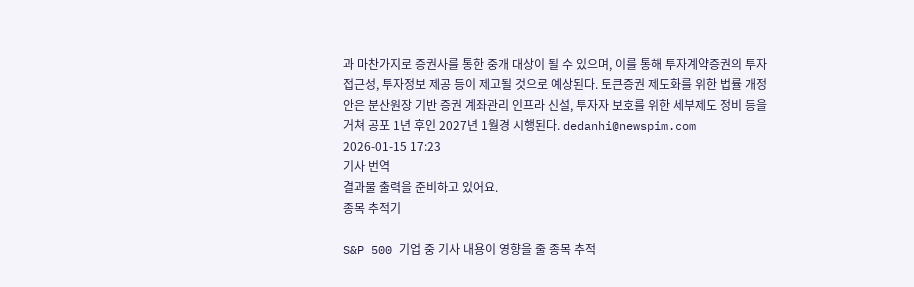과 마찬가지로 증권사를 통한 중개 대상이 될 수 있으며, 이를 통해 투자계약증권의 투자접근성, 투자정보 제공 등이 제고될 것으로 예상된다. 토큰증권 제도화를 위한 법률 개정안은 분산원장 기반 증권 계좌관리 인프라 신설, 투자자 보호를 위한 세부제도 정비 등을 거쳐 공포 1년 후인 2027년 1월경 시행된다. dedanhi@newspim.com 2026-01-15 17:23
기사 번역
결과물 출력을 준비하고 있어요.
종목 추적기

S&P 500 기업 중 기사 내용이 영향을 줄 종목 추적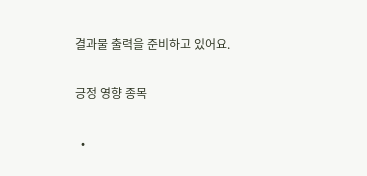결과물 출력을 준비하고 있어요.

긍정 영향 종목

  •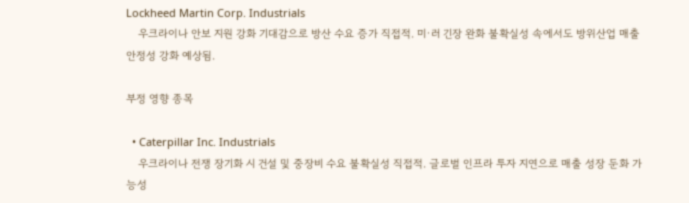Lockheed Martin Corp. Industrials
    우크라이나 안보 지원 강화 기대감으로 방산 수요 증가 직접적. 미·러 긴장 완화 불확실성 속에서도 방위산업 매출 안정성 강화 예상됨.

부정 영향 종목

  • Caterpillar Inc. Industrials
    우크라이나 전쟁 장기화 시 건설 및 중장비 수요 불확실성 직접적. 글로벌 인프라 투자 지연으로 매출 성장 둔화 가능성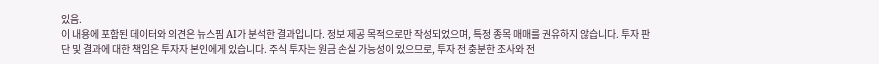있음.
이 내용에 포함된 데이터와 의견은 뉴스핌 AI가 분석한 결과입니다. 정보 제공 목적으로만 작성되었으며, 특정 종목 매매를 권유하지 않습니다. 투자 판단 및 결과에 대한 책임은 투자자 본인에게 있습니다. 주식 투자는 원금 손실 가능성이 있으므로, 투자 전 충분한 조사와 전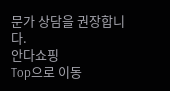문가 상담을 권장합니다.
안다쇼핑
Top으로 이동